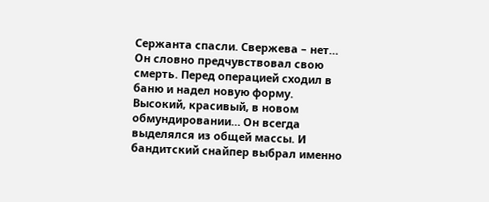Сержанта спасли. Свержева – нет…
Он словно предчувствовал свою смерть. Перед операцией сходил в баню и надел новую форму. Высокий, красивый, в новом обмундировании… Он всегда выделялся из общей массы. И бандитский снайпер выбрал именно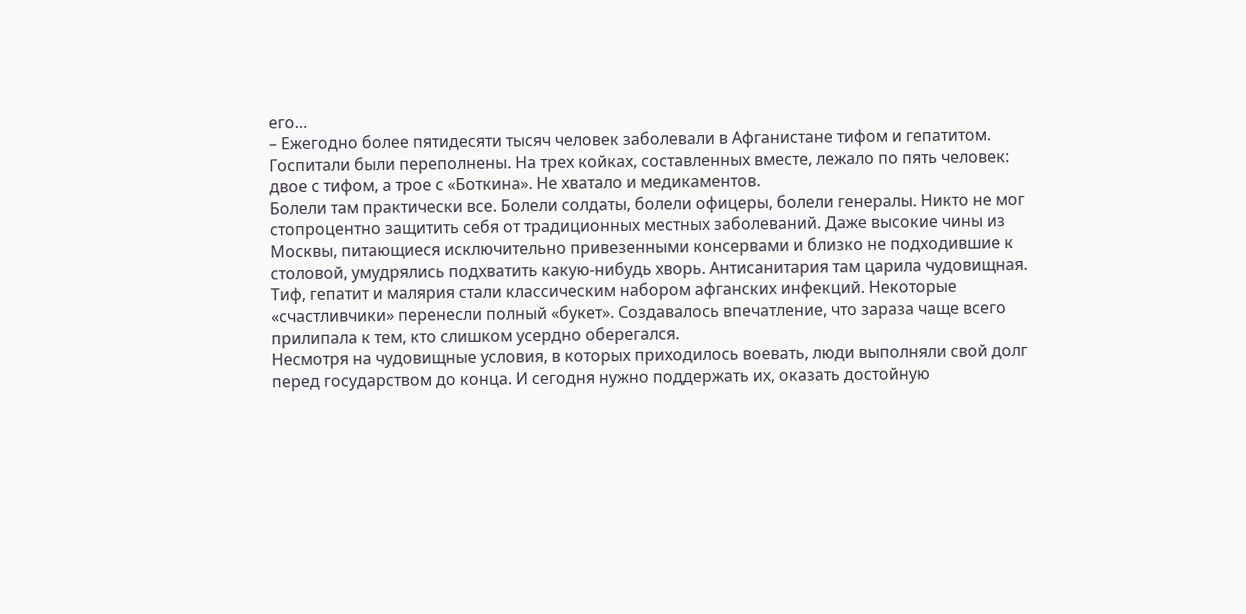его…
– Ежегодно более пятидесяти тысяч человек заболевали в Афганистане тифом и гепатитом. Госпитали были переполнены. На трех койках, составленных вместе, лежало по пять человек: двое с тифом, а трое с «Боткина». Не хватало и медикаментов.
Болели там практически все. Болели солдаты, болели офицеры, болели генералы. Никто не мог стопроцентно защитить себя от традиционных местных заболеваний. Даже высокие чины из Москвы, питающиеся исключительно привезенными консервами и близко не подходившие к столовой, умудрялись подхватить какую-нибудь хворь. Антисанитария там царила чудовищная. Тиф, гепатит и малярия стали классическим набором афганских инфекций. Некоторые «счастливчики» перенесли полный «букет». Создавалось впечатление, что зараза чаще всего прилипала к тем, кто слишком усердно оберегался.
Несмотря на чудовищные условия, в которых приходилось воевать, люди выполняли свой долг перед государством до конца. И сегодня нужно поддержать их, оказать достойную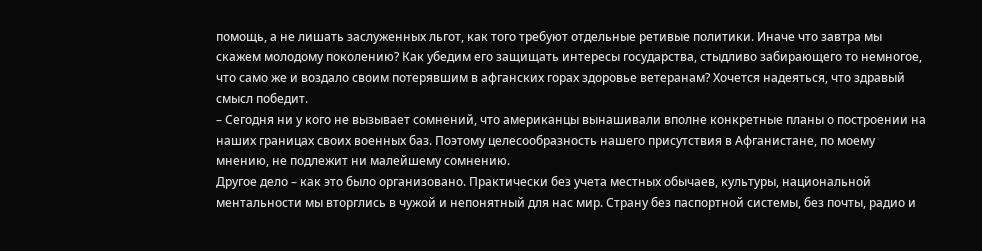помощь, а не лишать заслуженных льгот, как того требуют отдельные ретивые политики. Иначе что завтра мы скажем молодому поколению? Как убедим его защищать интересы государства, стыдливо забирающего то немногое, что само же и воздало своим потерявшим в афганских горах здоровье ветеранам? Хочется надеяться, что здравый смысл победит.
– Сегодня ни у кого не вызывает сомнений, что американцы вынашивали вполне конкретные планы о построении на наших границах своих военных баз. Поэтому целесообразность нашего присутствия в Афганистане, по моему мнению, не подлежит ни малейшему сомнению.
Другое дело – как это было организовано. Практически без учета местных обычаев, культуры, национальной ментальности мы вторглись в чужой и непонятный для нас мир. Страну без паспортной системы, без почты, радио и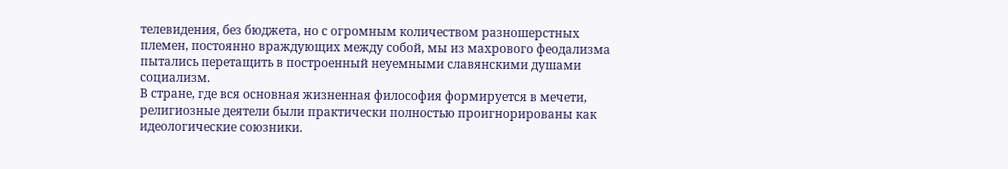телевидения, без бюджета, но с огромным количеством разношерстных племен, постоянно враждующих между собой, мы из махрового феодализма пытались перетащить в построенный неуемными славянскими душами социализм.
В стране, где вся основная жизненная философия формируется в мечети, религиозные деятели были практически полностью проигнорированы как идеологические союзники.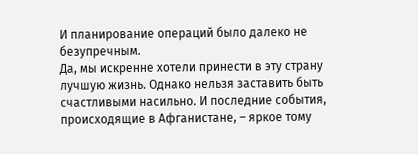И планирование операций было далеко не безупречным.
Да, мы искренне хотели принести в эту страну лучшую жизнь. Однако нельзя заставить быть счастливыми насильно. И последние события, происходящие в Афганистане, – яркое тому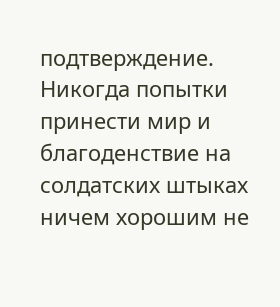подтверждение. Никогда попытки принести мир и благоденствие на солдатских штыках ничем хорошим не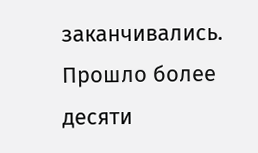заканчивались.
Прошло более десяти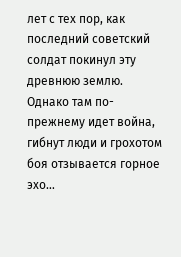лет с тех пор, как последний советский солдат покинул эту древнюю землю. Однако там по-прежнему идет война, гибнут люди и грохотом боя отзывается горное эхо…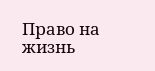Право на жизнь